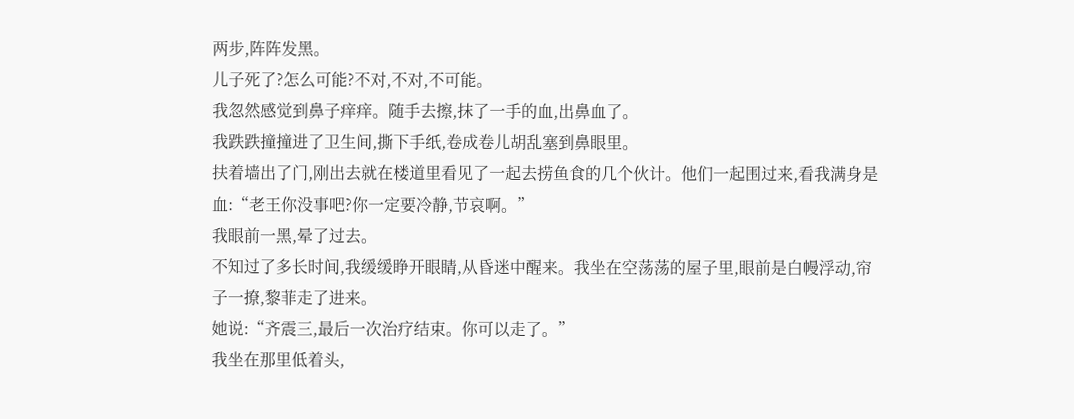两步,阵阵发黑。
儿子死了?怎么可能?不对,不对,不可能。
我忽然感觉到鼻子痒痒。随手去擦,抹了一手的血,出鼻血了。
我跌跌撞撞进了卫生间,撕下手纸,卷成卷儿胡乱塞到鼻眼里。
扶着墙出了门,刚出去就在楼道里看见了一起去捞鱼食的几个伙计。他们一起围过来,看我满身是血:“老王你没事吧?你一定要冷静,节哀啊。”
我眼前一黑,晕了过去。
不知过了多长时间,我缓缓睁开眼睛,从昏迷中醒来。我坐在空荡荡的屋子里,眼前是白幔浮动,帘子一撩,黎菲走了进来。
她说:“齐震三,最后一次治疗结束。你可以走了。”
我坐在那里低着头,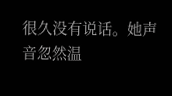很久没有说话。她声音忽然温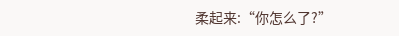柔起来:“你怎么了?”